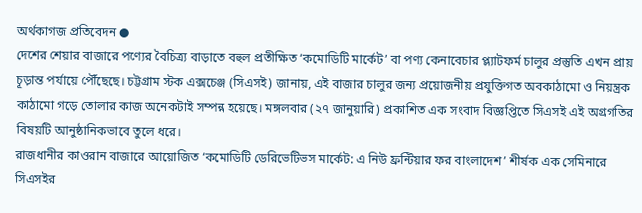অর্থকাগজ প্রতিবেদন ●
দেশের শেয়ার বাজারে পণ্যের বৈচিত্র্য বাড়াতে বহুল প্রতীক্ষিত ‘কমোডিটি মার্কেট’ বা পণ্য কেনাবেচার প্ল্যাটফর্ম চালুর প্রস্তুতি এখন প্রায় চূড়ান্ত পর্যায়ে পৌঁছেছে। চট্টগ্রাম স্টক এক্সচেঞ্জ (সিএসই) জানায়, এই বাজার চালুর জন্য প্রয়োজনীয় প্রযুক্তিগত অবকাঠামো ও নিয়ন্ত্রক কাঠামো গড়ে তোলার কাজ অনেকটাই সম্পন্ন হয়েছে। মঙ্গলবার (২৭ জানুয়ারি) প্রকাশিত এক সংবাদ বিজ্ঞপ্তিতে সিএসই এই অগ্রগতির বিষয়টি আনুষ্ঠানিকভাবে তুলে ধরে।
রাজধানীর কাওরান বাজারে আয়োজিত ‘কমোডিটি ডেরিভেটিভস মার্কেট: এ নিউ ফ্রন্টিয়ার ফর বাংলাদেশ’ শীর্ষক এক সেমিনারে সিএসইর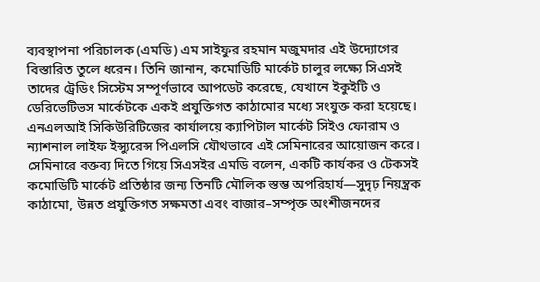ব্যবস্থাপনা পরিচালক (এমডি) এম সাইফুর রহমান মজুমদার এই উদ্যোগের বিস্তারিত তুলে ধরেন। তিনি জানান, কমোডিটি মার্কেট চালুর লক্ষ্যে সিএসই তাদের ট্রেডিং সিস্টেম সম্পূর্ণভাবে আপডেট করেছে, যেখানে ইকুইটি ও ডেরিভেটিভস মার্কেটকে একই প্রযুক্তিগত কাঠামোর মধ্যে সংযুক্ত করা হয়েছে। এনএলআই সিকিউরিটিজের কার্যালয়ে ক্যাপিটাল মার্কেট সিইও ফোরাম ও ন্যাশনাল লাইফ ইন্স্যুরেন্স পিএলসি যৌথভাবে এই সেমিনারের আয়োজন করে।
সেমিনারে বক্তব্য দিতে গিয়ে সিএসইর এমডি বলেন, একটি কার্যকর ও টেকসই কমোডিটি মার্কেট প্রতিষ্ঠার জন্য তিনটি মৌলিক স্তম্ভ অপরিহার্য—সুদৃঢ় নিয়ন্ত্রক কাঠামো, উন্নত প্রযুক্তিগত সক্ষমতা এবং বাজার–সম্পৃক্ত অংশীজনদের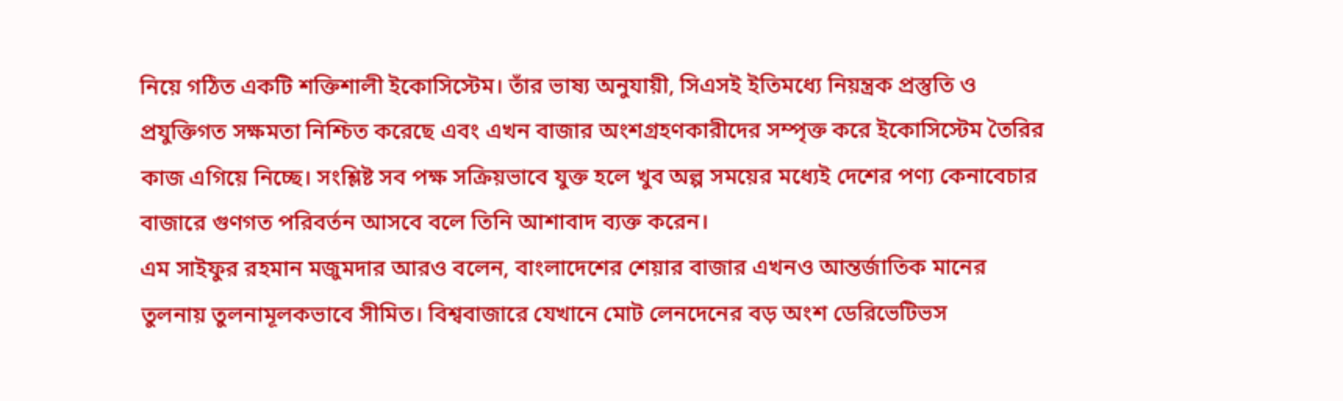নিয়ে গঠিত একটি শক্তিশালী ইকোসিস্টেম। তাঁর ভাষ্য অনুযায়ী, সিএসই ইতিমধ্যে নিয়ন্ত্রক প্রস্তুতি ও প্রযুক্তিগত সক্ষমতা নিশ্চিত করেছে এবং এখন বাজার অংশগ্রহণকারীদের সম্পৃক্ত করে ইকোসিস্টেম তৈরির কাজ এগিয়ে নিচ্ছে। সংশ্লিষ্ট সব পক্ষ সক্রিয়ভাবে যুক্ত হলে খুব অল্প সময়ের মধ্যেই দেশের পণ্য কেনাবেচার বাজারে গুণগত পরিবর্তন আসবে বলে তিনি আশাবাদ ব্যক্ত করেন।
এম সাইফুর রহমান মজুমদার আরও বলেন, বাংলাদেশের শেয়ার বাজার এখনও আন্তর্জাতিক মানের তুলনায় তুলনামূলকভাবে সীমিত। বিশ্ববাজারে যেখানে মোট লেনদেনের বড় অংশ ডেরিভেটিভস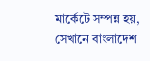মার্কেটে সম্পন্ন হয়, সেখানে বাংলাদেশ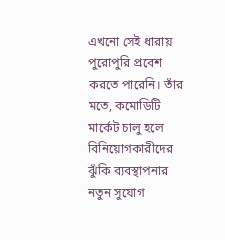এখনো সেই ধারায় পুরোপুরি প্রবেশ করতে পারেনি। তাঁর মতে, কমোডিটি মার্কেট চালু হলে বিনিয়োগকারীদের ঝুঁকি ব্যবস্থাপনার নতুন সুযোগ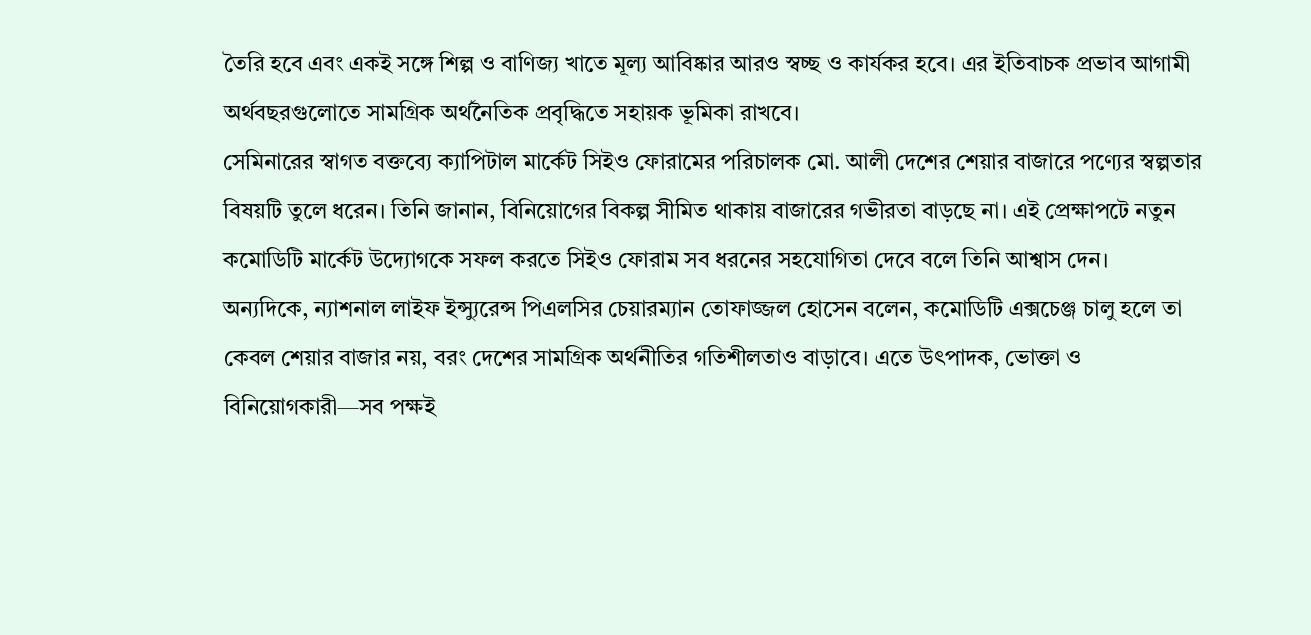তৈরি হবে এবং একই সঙ্গে শিল্প ও বাণিজ্য খাতে মূল্য আবিষ্কার আরও স্বচ্ছ ও কার্যকর হবে। এর ইতিবাচক প্রভাব আগামী অর্থবছরগুলোতে সামগ্রিক অর্থনৈতিক প্রবৃদ্ধিতে সহায়ক ভূমিকা রাখবে।
সেমিনারের স্বাগত বক্তব্যে ক্যাপিটাল মার্কেট সিইও ফোরামের পরিচালক মো. আলী দেশের শেয়ার বাজারে পণ্যের স্বল্পতার বিষয়টি তুলে ধরেন। তিনি জানান, বিনিয়োগের বিকল্প সীমিত থাকায় বাজারের গভীরতা বাড়ছে না। এই প্রেক্ষাপটে নতুন কমোডিটি মার্কেট উদ্যোগকে সফল করতে সিইও ফোরাম সব ধরনের সহযোগিতা দেবে বলে তিনি আশ্বাস দেন।
অন্যদিকে, ন্যাশনাল লাইফ ইন্স্যুরেন্স পিএলসির চেয়ারম্যান তোফাজ্জল হোসেন বলেন, কমোডিটি এক্সচেঞ্জ চালু হলে তা কেবল শেয়ার বাজার নয়, বরং দেশের সামগ্রিক অর্থনীতির গতিশীলতাও বাড়াবে। এতে উৎপাদক, ভোক্তা ও বিনিয়োগকারী—সব পক্ষই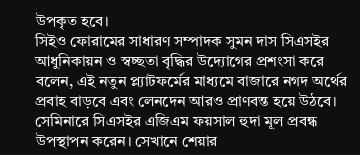উপকৃত হবে।
সিইও ফোরামের সাধারণ সম্পাদক সুমন দাস সিএসইর আধুনিকায়ন ও স্বচ্ছতা বৃদ্ধির উদ্যোগের প্রশংসা করে বলেন, এই নতুন প্ল্যাটফর্মের মাধ্যমে বাজারে নগদ অর্থের প্রবাহ বাড়বে এবং লেনদেন আরও প্রাণবন্ত হয়ে উঠবে। সেমিনারে সিএসইর এজিএম ফয়সাল হুদা মূল প্রবন্ধ উপস্থাপন করেন। সেখানে শেয়ার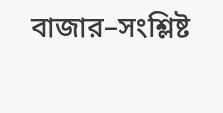বাজার–সংশ্লিষ্ট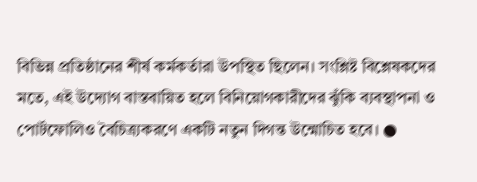বিভিন্ন প্রতিষ্ঠানের শীর্ষ কর্মকর্তারা উপস্থিত ছিলেন। সংশ্লিষ্ট বিশ্লেষকদের মতে, এই উদ্যোগ বাস্তবায়িত হলে বিনিয়োগকারীদের ঝুঁকি ব্যবস্থাপনা ও পোর্টফোলিও বৈচিত্র্যকরণে একটি নতুন দিগন্ত উন্মোচিত হবে। ●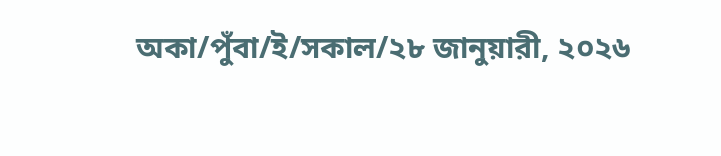অকা/পুঁবা/ই/সকাল/২৮ জানুয়ারী, ২০২৬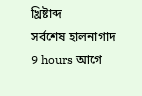খ্রিষ্টাব্দ
সর্বশেষ হালনাগাদ 9 hours আগে